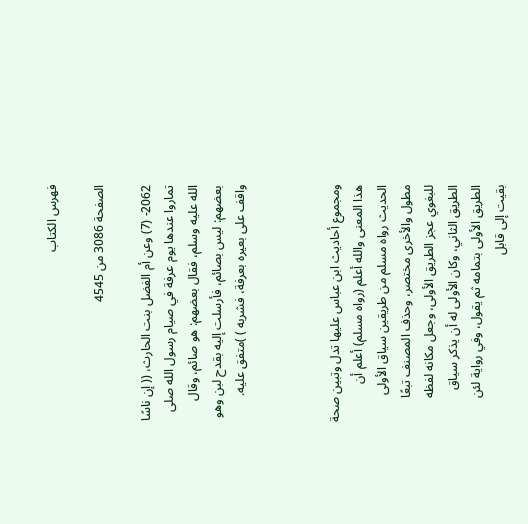فهرس الكتاب

الصفحة 3086 من 4545

2062- (7) وعن أم الفضل بنت الحارث، (( إن ناسًا تماروا عندها يوم عرفة في صيام رسول الله صلى الله عليه وسلم، فقال بعضهم: هو صائم، وقال بعضهم: ليس بصائم، فأرسلت إليه بقدح لبن وهو واقف على بعيره بعرفة، فشربه ) )متفق عليه.



ومجموع أحاديث ابن عباس عليها تدل وتبين صحة هذا المعنى والله أعلم (رواه مسلم) أعلم أن الحديث رواه مسلم من طريقين سياق الأولى مطول والأخرى مختصر، وحذف المصنف تبعًا للبغوي عجز الطريق الأولى، وجعل مكانه لفظه الطريق الثاني، وكان الأولى له أن يذكر سياق الطريق الأولى بتمامه ثم يقول، وفي رواية لئن بقيت إلى قابل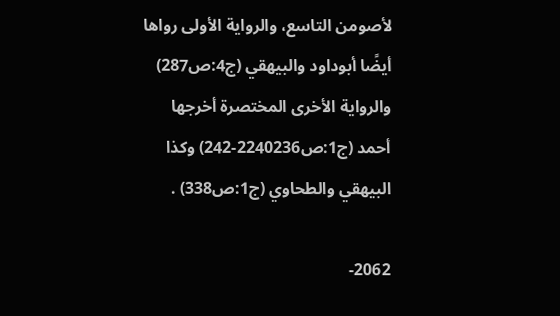لأصومن التاسع، والرواية الأولى رواها أيضًا أبوداود والبيهقي (ج4:ص287) والرواية الأخرى المختصرة أخرجها أحمد (ج1:ص2240236-242) وكذا البيهقي والطحاوي (ج1:ص338) .

2062-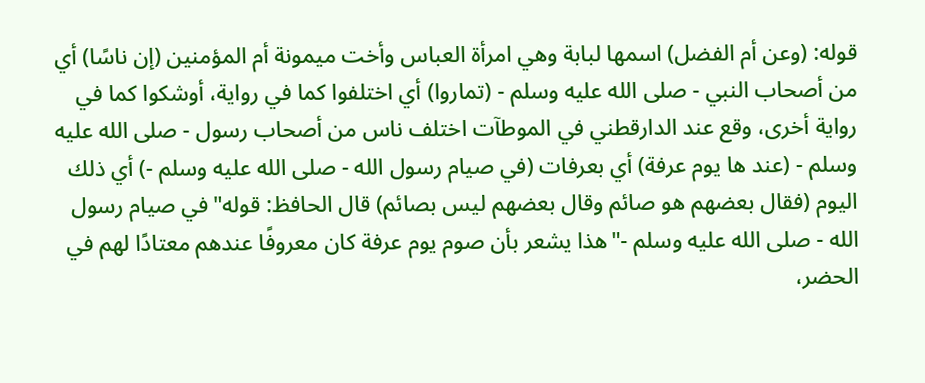قوله: (وعن أم الفضل) اسمها لبابة وهي امرأة العباس وأخت ميمونة أم المؤمنين (إن ناسًا) أي من أصحاب النبي - صلى الله عليه وسلم - (تماروا) أي اختلفوا كما في رواية، أوشكوا كما في رواية أخرى، وقع عند الدارقطني في الموطآت اختلف ناس من أصحاب رسول - صلى الله عليه وسلم - (عند ها يوم عرفة) أي بعرفات (في صيام رسول الله - صلى الله عليه وسلم -) أي ذلك اليوم (فقال بعضهم هو صائم وقال بعضهم ليس بصائم) قال الحافظ: قوله"في صيام رسول الله - صلى الله عليه وسلم -"هذا يشعر بأن صوم يوم عرفة كان معروفًا عندهم معتادًا لهم في الحضر،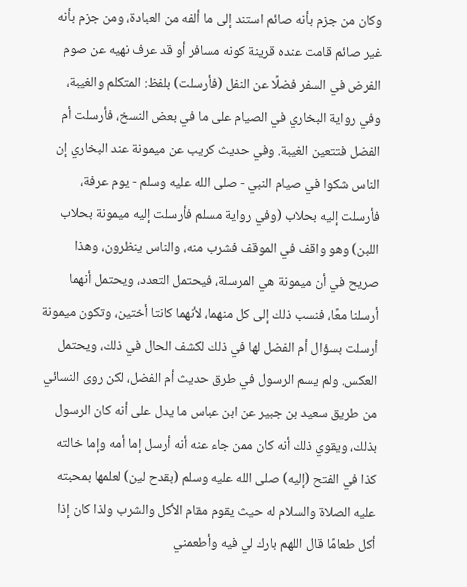وكان من جزم بأنه صائم استند إلى ما ألفه من العبادة، ومن جزم بأنه غير صائم قامت عنده قرينة كونه مسافر أو قد عرف نهيه عن صوم الفرض في السفر فضلًا عن النفل (فأرسلت) بلفظ: المتكلم والغيبة، وفي رواية البخاري في الصيام على ما في بعض النسخ، فأرسلت أم الفضل فتتعين الغيبة. وفي حديث كريب عن ميمونة عند البخاري إن الناس شكوا في صيام النبي - صلى الله عليه وسلم - يوم عرفة، فأرسلت إليه بحلاب (وفي رواية مسلم فأرسلت إليه ميمونة بحلاب اللبن) وهو واقف في الموقف فشرب منه، والناس ينظرون، وهذا صريح في أن ميمونة هي المرسلة، فيحتمل التعدد، ويحتمل أنهما أرسلنا معًا، فنسب ذلك إلى كل منهما، لأنهما كانتا أختين، وتكون ميمونة أرسلت بسؤال أم الفضل لها في ذلك لكشف الحال في ذلك، ويحتمل العكس. ولم يسم الرسول في طرق حديث أم الفضل، لكن روى النسائي من طريق سعيد بن جبير عن ابن عباس ما يدل على أنه كان الرسول بذلك، ويقوي ذلك أنه كان ممن جاء عنه أنه أرسل إما أمه وإما خالته كذا في الفتح (إليه) صلى الله عليه وسلم (بقدح لين) لعلمها بمحبته عليه الصلاة والسلام له حيث يقوم مقام الأكل والشرب ولذا كان إذا أكل طعامًا قال اللهم بارك لي فيه وأطعمني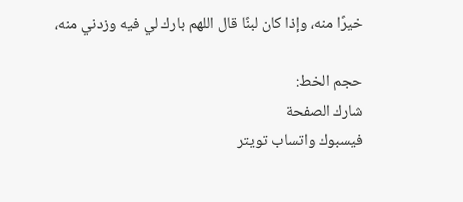خيرًا منه، وإذا كان لبنًا قال اللهم بارك لي فيه وزدني منه،

حجم الخط:
شارك الصفحة
فيسبوك واتساب تويتر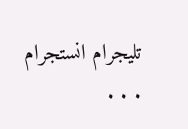تليجرام انستجرام
. . .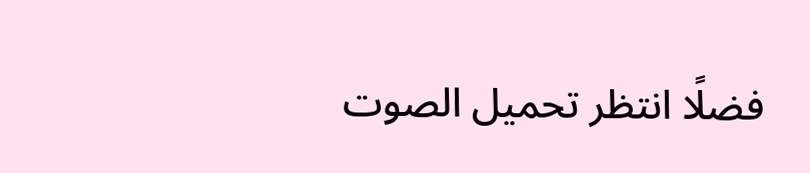فضلًا انتظر تحميل الصوت